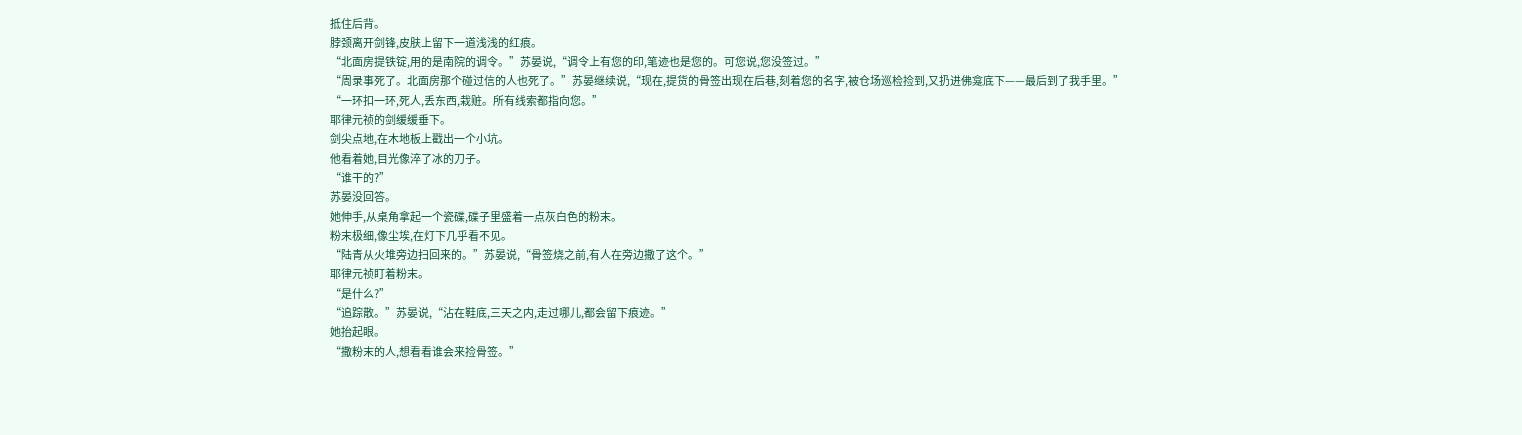抵住后背。
脖颈离开剑锋,皮肤上留下一道浅浅的红痕。
“北面房提铁锭,用的是南院的调令。”苏晏说,“调令上有您的印,笔迹也是您的。可您说,您没签过。”
“周录事死了。北面房那个碰过信的人也死了。”苏晏继续说,“现在,提货的骨签出现在后巷,刻着您的名字,被仓场巡检捡到,又扔进佛龛底下——最后到了我手里。”
“一环扣一环,死人,丢东西,栽赃。所有线索都指向您。”
耶律元祯的剑缓缓垂下。
剑尖点地,在木地板上戳出一个小坑。
他看着她,目光像淬了冰的刀子。
“谁干的?”
苏晏没回答。
她伸手,从桌角拿起一个瓷碟,碟子里盛着一点灰白色的粉末。
粉末极细,像尘埃,在灯下几乎看不见。
“陆青从火堆旁边扫回来的。”苏晏说,“骨签烧之前,有人在旁边撒了这个。”
耶律元祯盯着粉末。
“是什么?”
“追踪散。”苏晏说,“沾在鞋底,三天之内,走过哪儿,都会留下痕迹。”
她抬起眼。
“撒粉末的人,想看看谁会来捡骨签。”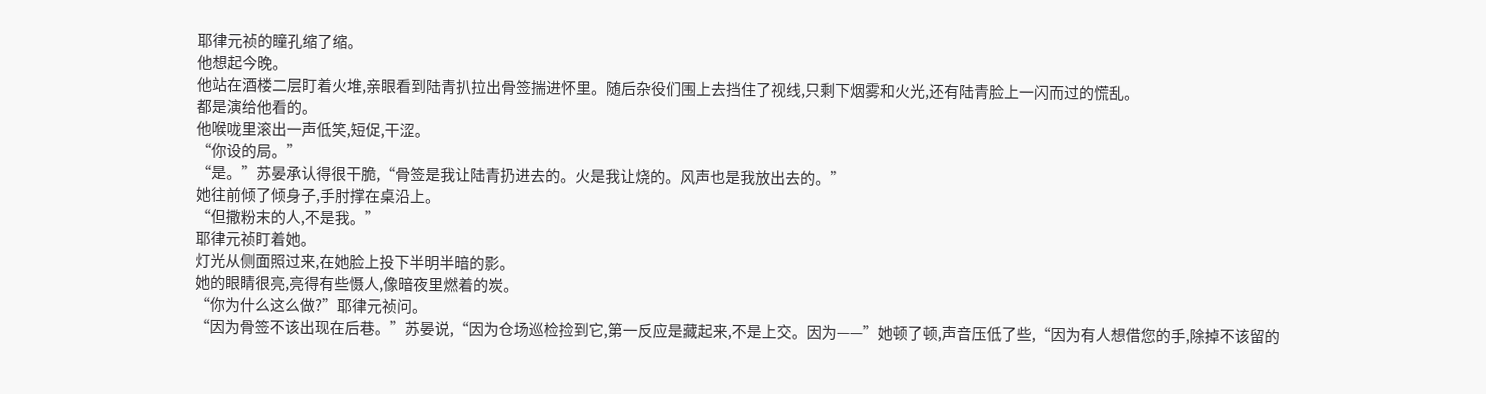耶律元祯的瞳孔缩了缩。
他想起今晚。
他站在酒楼二层盯着火堆,亲眼看到陆青扒拉出骨签揣进怀里。随后杂役们围上去挡住了视线,只剩下烟雾和火光,还有陆青脸上一闪而过的慌乱。
都是演给他看的。
他喉咙里滚出一声低笑,短促,干涩。
“你设的局。”
“是。”苏晏承认得很干脆,“骨签是我让陆青扔进去的。火是我让烧的。风声也是我放出去的。”
她往前倾了倾身子,手肘撑在桌沿上。
“但撒粉末的人,不是我。”
耶律元祯盯着她。
灯光从侧面照过来,在她脸上投下半明半暗的影。
她的眼睛很亮,亮得有些慑人,像暗夜里燃着的炭。
“你为什么这么做?”耶律元祯问。
“因为骨签不该出现在后巷。”苏晏说,“因为仓场巡检捡到它,第一反应是藏起来,不是上交。因为——”她顿了顿,声音压低了些,“因为有人想借您的手,除掉不该留的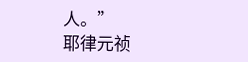人。”
耶律元祯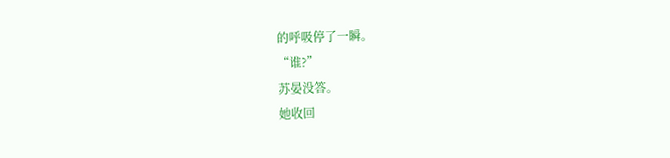的呼吸停了一瞬。
“谁?”
苏晏没答。
她收回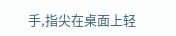手,指尖在桌面上轻